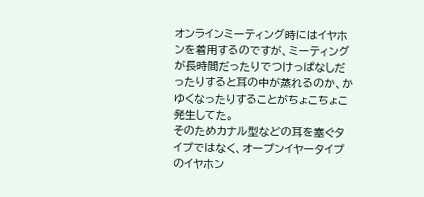オンラインミーティング時にはイヤホンを着用するのですが、ミーティングが長時間だったりでつけっぱなしだったりすると耳の中が蒸れるのか、かゆくなったりすることがちょこちょこ発生してた。
そのためカナル型などの耳を塞ぐタイプではなく、オープンイヤータイプのイヤホン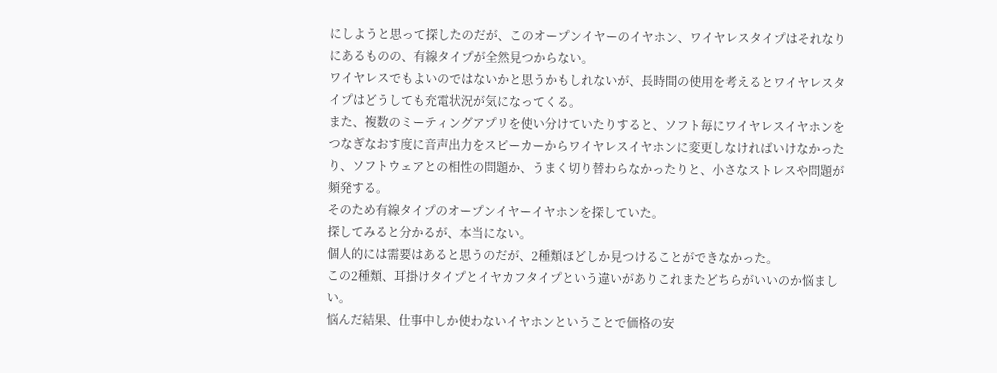にしようと思って探したのだが、このオープンイヤーのイヤホン、ワイヤレスタイプはそれなりにあるものの、有線タイプが全然見つからない。
ワイヤレスでもよいのではないかと思うかもしれないが、長時間の使用を考えるとワイヤレスタイプはどうしても充電状況が気になってくる。
また、複数のミーティングアプリを使い分けていたりすると、ソフト毎にワイヤレスイヤホンをつなぎなおす度に音声出力をスピーカーからワイヤレスイヤホンに変更しなければいけなかったり、ソフトウェアとの相性の問題か、うまく切り替わらなかったりと、小さなストレスや問題が頻発する。
そのため有線タイプのオープンイヤーイヤホンを探していた。
探してみると分かるが、本当にない。
個人的には需要はあると思うのだが、2種類ほどしか見つけることができなかった。
この2種類、耳掛けタイプとイヤカフタイプという違いがありこれまたどちらがいいのか悩ましい。
悩んだ結果、仕事中しか使わないイヤホンということで価格の安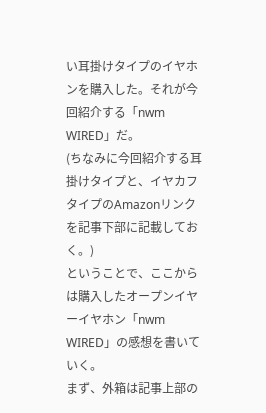い耳掛けタイプのイヤホンを購入した。それが今回紹介する「nwm WIRED」だ。
(ちなみに今回紹介する耳掛けタイプと、イヤカフタイプのAmazonリンクを記事下部に記載しておく。)
ということで、ここからは購入したオープンイヤーイヤホン「nwm WIRED」の感想を書いていく。
まず、外箱は記事上部の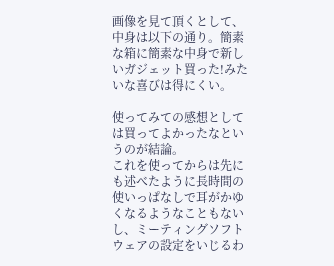画像を見て頂くとして、中身は以下の通り。簡素な箱に簡素な中身で新しいガジェット買った!みたいな喜びは得にくい。

使ってみての感想としては買ってよかったなというのが結論。
これを使ってからは先にも述べたように長時間の使いっぱなしで耳がかゆくなるようなこともないし、ミーティングソフトウェアの設定をいじるわ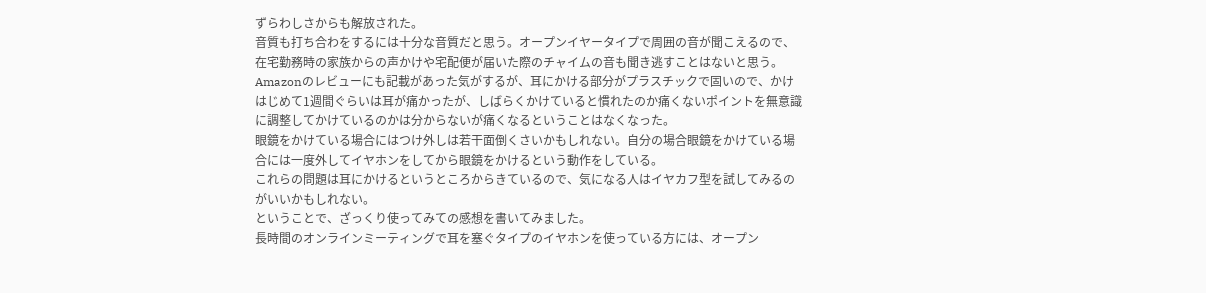ずらわしさからも解放された。
音質も打ち合わをするには十分な音質だと思う。オープンイヤータイプで周囲の音が聞こえるので、在宅勤務時の家族からの声かけや宅配便が届いた際のチャイムの音も聞き逃すことはないと思う。
Amazonのレビューにも記載があった気がするが、耳にかける部分がプラスチックで固いので、かけはじめて1週間ぐらいは耳が痛かったが、しばらくかけていると慣れたのか痛くないポイントを無意識に調整してかけているのかは分からないが痛くなるということはなくなった。
眼鏡をかけている場合にはつけ外しは若干面倒くさいかもしれない。自分の場合眼鏡をかけている場合には一度外してイヤホンをしてから眼鏡をかけるという動作をしている。
これらの問題は耳にかけるというところからきているので、気になる人はイヤカフ型を試してみるのがいいかもしれない。
ということで、ざっくり使ってみての感想を書いてみました。
長時間のオンラインミーティングで耳を塞ぐタイプのイヤホンを使っている方には、オープン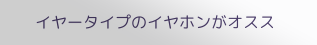イヤータイプのイヤホンがオスス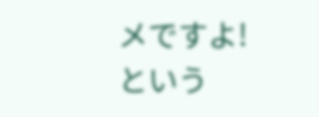メですよ!
という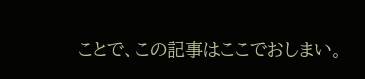ことで、この記事はここでおしまい。